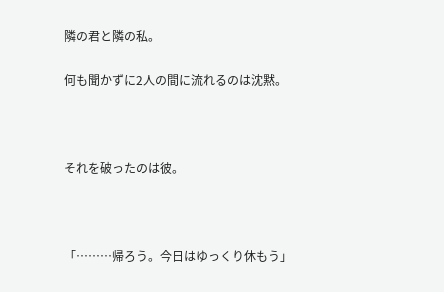隣の君と隣の私。

何も聞かずに2人の間に流れるのは沈黙。



それを破ったのは彼。



「………帰ろう。今日はゆっくり休もう」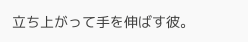立ち上がって手を伸ばす彼。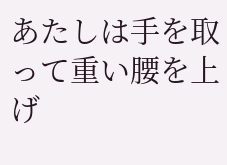あたしは手を取って重い腰を上げ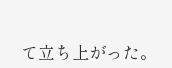て立ち上がった。